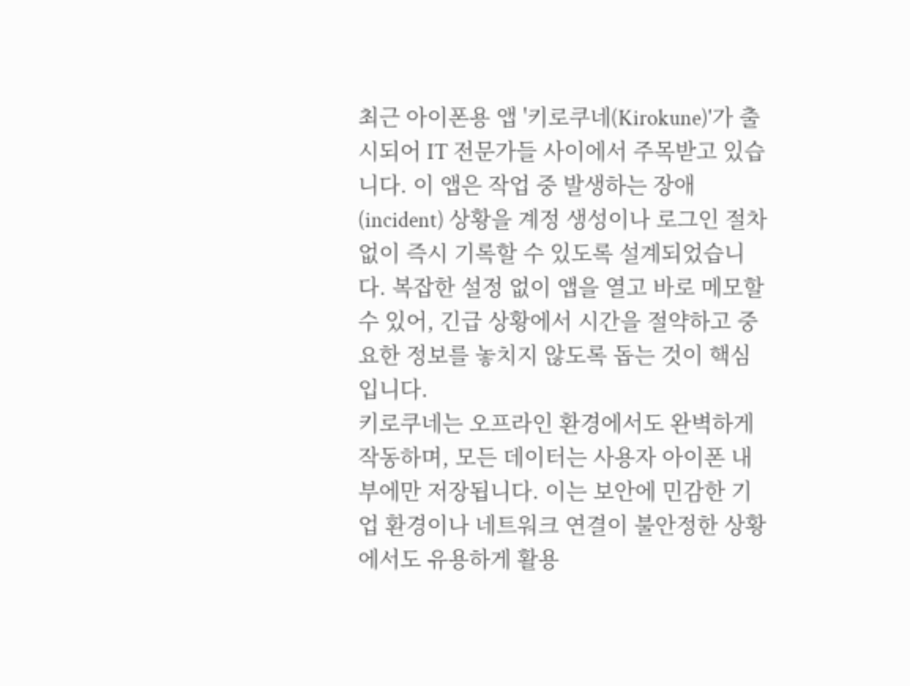최근 아이폰용 앱 '키로쿠네(Kirokune)'가 출시되어 IT 전문가들 사이에서 주목받고 있습니다. 이 앱은 작업 중 발생하는 장애(incident) 상황을 계정 생성이나 로그인 절차 없이 즉시 기록할 수 있도록 설계되었습니다. 복잡한 설정 없이 앱을 열고 바로 메모할 수 있어, 긴급 상황에서 시간을 절약하고 중요한 정보를 놓치지 않도록 돕는 것이 핵심입니다.
키로쿠네는 오프라인 환경에서도 완벽하게 작동하며, 모든 데이터는 사용자 아이폰 내부에만 저장됩니다. 이는 보안에 민감한 기업 환경이나 네트워크 연결이 불안정한 상황에서도 유용하게 활용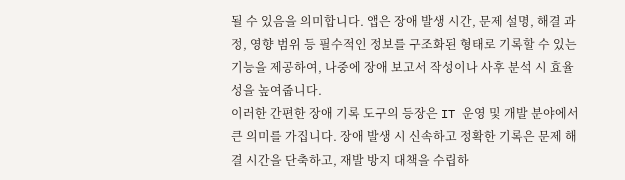될 수 있음을 의미합니다. 앱은 장애 발생 시간, 문제 설명, 해결 과정, 영향 범위 등 필수적인 정보를 구조화된 형태로 기록할 수 있는 기능을 제공하여, 나중에 장애 보고서 작성이나 사후 분석 시 효율성을 높여줍니다.
이러한 간편한 장애 기록 도구의 등장은 IT 운영 및 개발 분야에서 큰 의미를 가집니다. 장애 발생 시 신속하고 정확한 기록은 문제 해결 시간을 단축하고, 재발 방지 대책을 수립하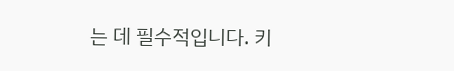는 데 필수적입니다. 키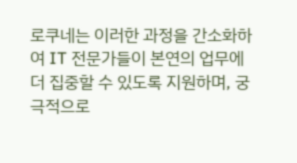로쿠네는 이러한 과정을 간소화하여 IT 전문가들이 본연의 업무에 더 집중할 수 있도록 지원하며, 궁극적으로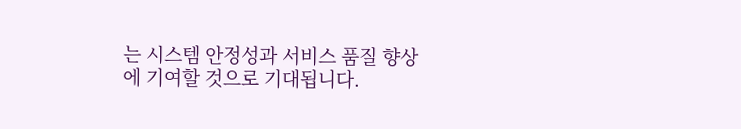는 시스템 안정성과 서비스 품질 향상에 기여할 것으로 기대됩니다.